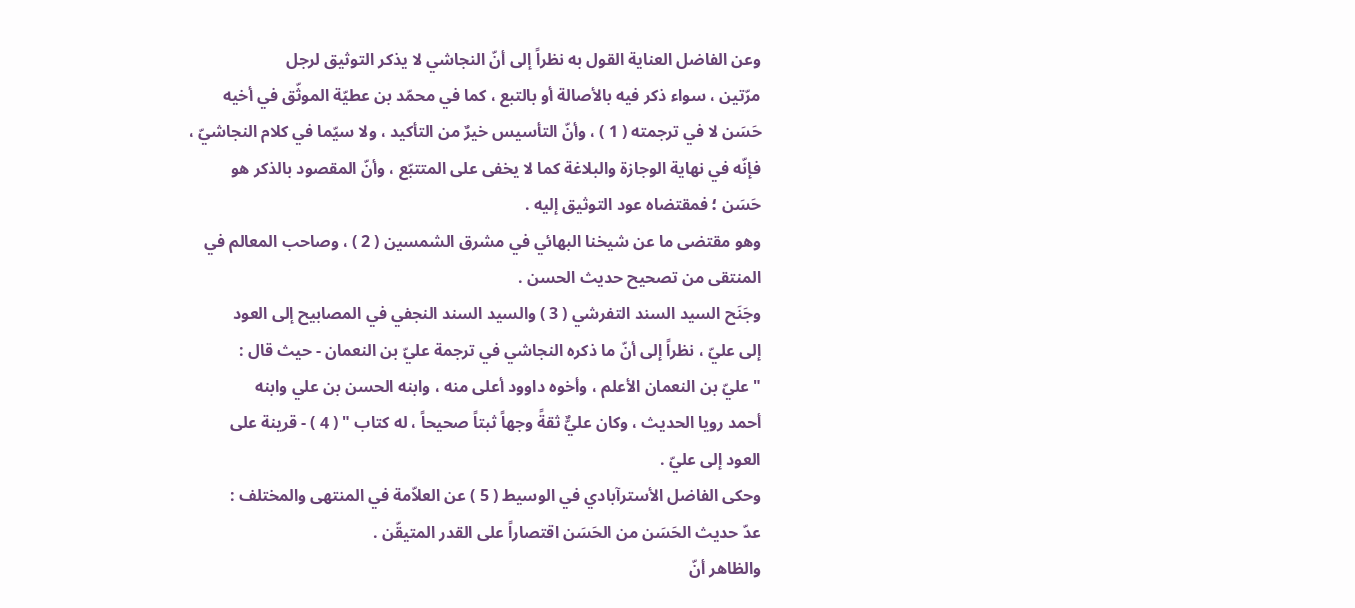وعن الفاضل العناية القول به نظراً إلى أنّ النجاشي لا يذكر التوثيق لرجل
مرّتين ، سواء ذكر فيه بالأصالة أو بالتبع ، كما في محمّد بن عطيّة الموثّق في أخيه
حَسَن لا في ترجمته ( 1 ) ، وأنّ التأسيس خيرٌ من التأكيد ، ولا سيّما في كلام النجاشيّ ،
فإنّه في نهاية الوجازة والبلاغة كما لا يخفى على المتتبّع ، وأنّ المقصود بالذكر هو
حَسَن ؛ فمقتضاه عود التوثيق إليه .
وهو مقتضى ما عن شيخنا البهائي في مشرق الشمسين ( 2 ) ، وصاحب المعالم في
المنتقى من تصحيح حديث الحسن .
وجَنَح السيد السند التفرشي ( 3 ) والسيد السند النجفي في المصابيح إلى العود
إلى عليّ ، نظراً إلى أنّ ما ذكره النجاشي في ترجمة عليّ بن النعمان - حيث قال :
" عليّ بن النعمان الأعلم ، وأخوه داوود أعلى منه ، وابنه الحسن بن علي وابنه
أحمد رويا الحديث ، وكان عليٌّ ثقةً وجهاً ثبتاً صحيحاً ، له كتاب " ( 4 ) - قرينة على
العود إلى عليّ .
وحكى الفاضل الأسترآبادي في الوسيط ( 5 ) عن العلاّمة في المنتهى والمختلف :
عدّ حديث الحَسَن من الحَسَن اقتصاراً على القدر المتيقّن .
والظاهر أنّ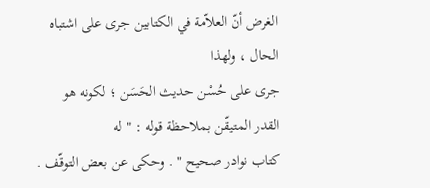الغرض أنّ العلاّمة في الكتابين جرى على اشتباه الحال ، ولهذا
جرى على حُسْن حديث الحَسَن ؛ لكونه هو القدر المتيقّن بملاحظة قوله : " له
كتاب نوادر صحيح " . وحكى عن بعض التوقّف .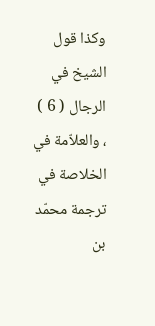وكذا قول الشيخ في الرجال ( 6 ) ، والعلاّمة في الخلاصة في ترجمة محمّد بن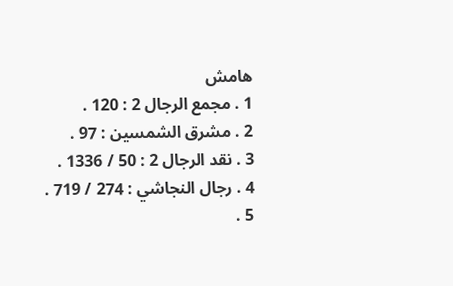هامش
1 . مجمع الرجال 2 : 120 .
2 . مشرق الشمسين : 97 .
3 . نقد الرجال 2 : 50 / 1336 .
4 . رجال النجاشي : 274 / 719 .
5 .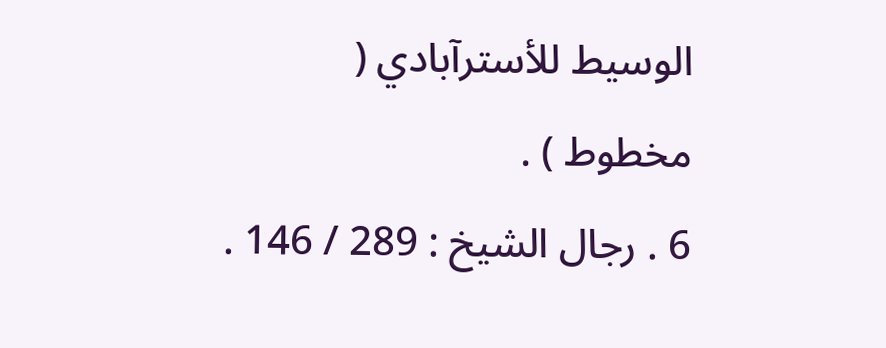الوسيط للأسترآبادي ( مخطوط ) .
6 . رجال الشيخ : 289 / 146 .